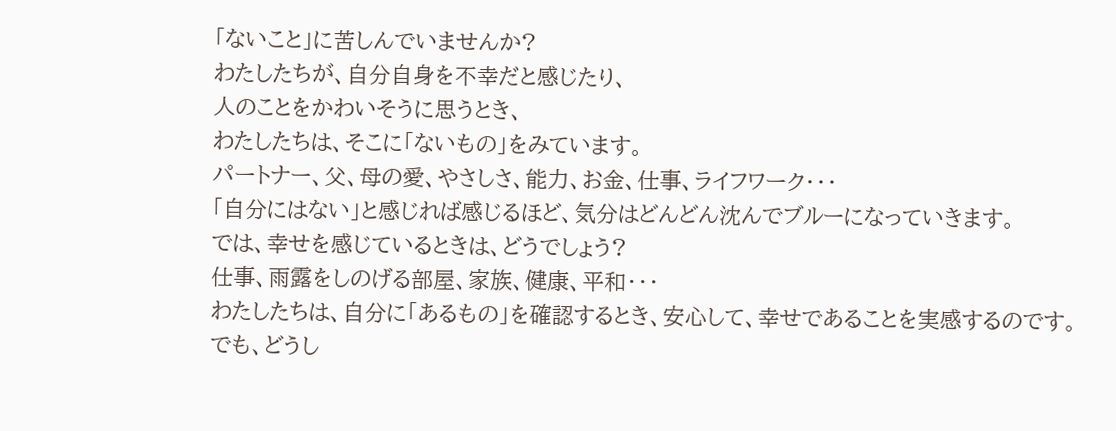「ないこと」に苦しんでいませんか?
わたしたちが、自分自身を不幸だと感じたり、
人のことをかわいそうに思うとき、
わたしたちは、そこに「ないもの」をみています。
パートナー、父、母の愛、やさしさ、能力、お金、仕事、ライフワーク・・・
「自分にはない」と感じれば感じるほど、気分はどんどん沈んでブルーになっていきます。
では、幸せを感じているときは、どうでしょう?
仕事、雨露をしのげる部屋、家族、健康、平和・・・
わたしたちは、自分に「あるもの」を確認するとき、安心して、幸せであることを実感するのです。
でも、どうし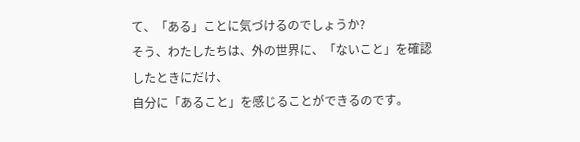て、「ある」ことに気づけるのでしょうか?
そう、わたしたちは、外の世界に、「ないこと」を確認したときにだけ、
自分に「あること」を感じることができるのです。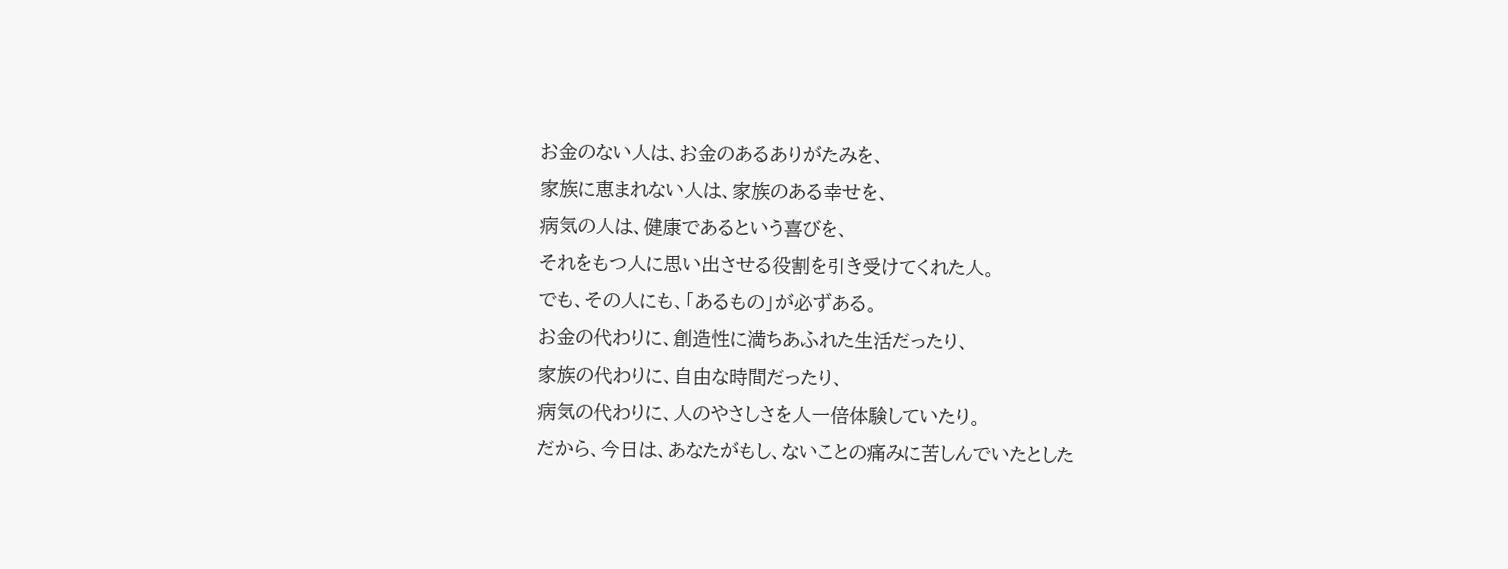お金のない人は、お金のあるありがたみを、
家族に恵まれない人は、家族のある幸せを、
病気の人は、健康であるという喜びを、
それをもつ人に思い出させる役割を引き受けてくれた人。
でも、その人にも、「あるもの」が必ずある。
お金の代わりに、創造性に満ちあふれた生活だったり、
家族の代わりに、自由な時間だったり、
病気の代わりに、人のやさしさを人一倍体験していたり。
だから、今日は、あなたがもし、ないことの痛みに苦しんでいたとした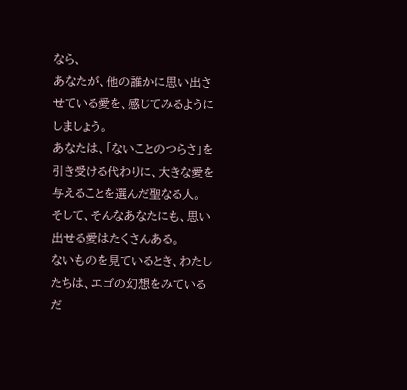なら、
あなたが、他の誰かに思い出させている愛を、感じてみるようにしましょう。
あなたは、「ないことのつらさ」を引き受ける代わりに、大きな愛を与えることを選んだ聖なる人。
そして、そんなあなたにも、思い出せる愛はたくさんある。
ないものを見ているとき、わたしたちは、エゴの幻想をみているだ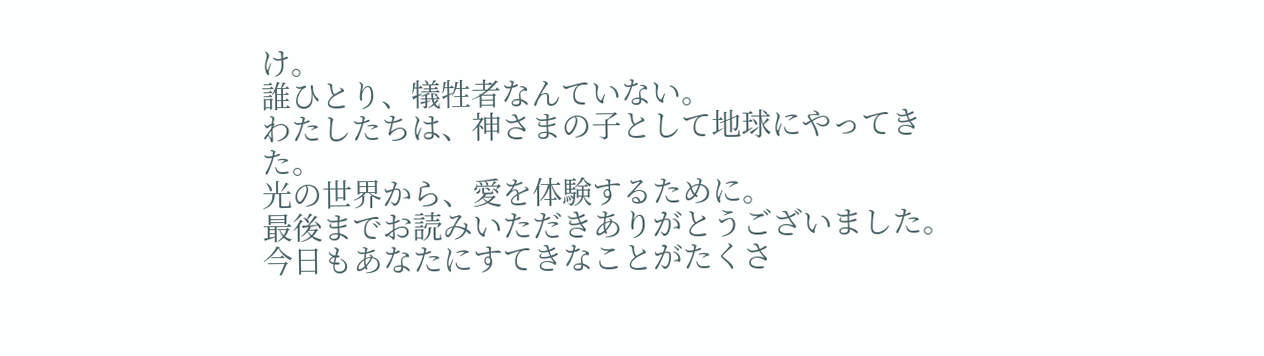け。
誰ひとり、犠牲者なんていない。
わたしたちは、神さまの子として地球にやってきた。
光の世界から、愛を体験するために。
最後までお読みいただきありがとうございました。
今日もあなたにすてきなことがたくさ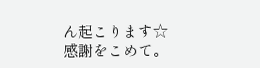ん起こります☆
感謝をこめて。